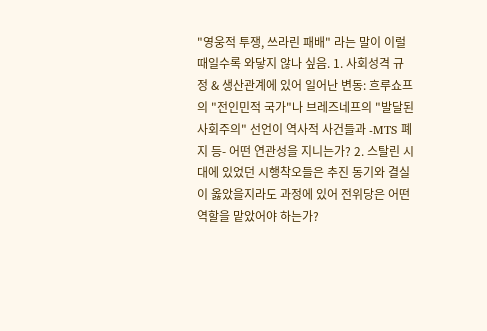"영웅적 투쟁, 쓰라린 패배" 라는 말이 이럴 때일수록 와닿지 않나 싶음. 1. 사회성격 규정 & 생산관계에 있어 일어난 변동: 흐루쇼프의 "전인민적 국가"나 브레즈네프의 "발달된 사회주의" 선언이 역사적 사건들과 -MTS 폐지 등- 어떤 연관성을 지니는가? 2. 스탈린 시대에 있었던 시행착오들은 추진 동기와 결실이 옳았을지라도 과정에 있어 전위당은 어떤 역할을 맡았어야 하는가?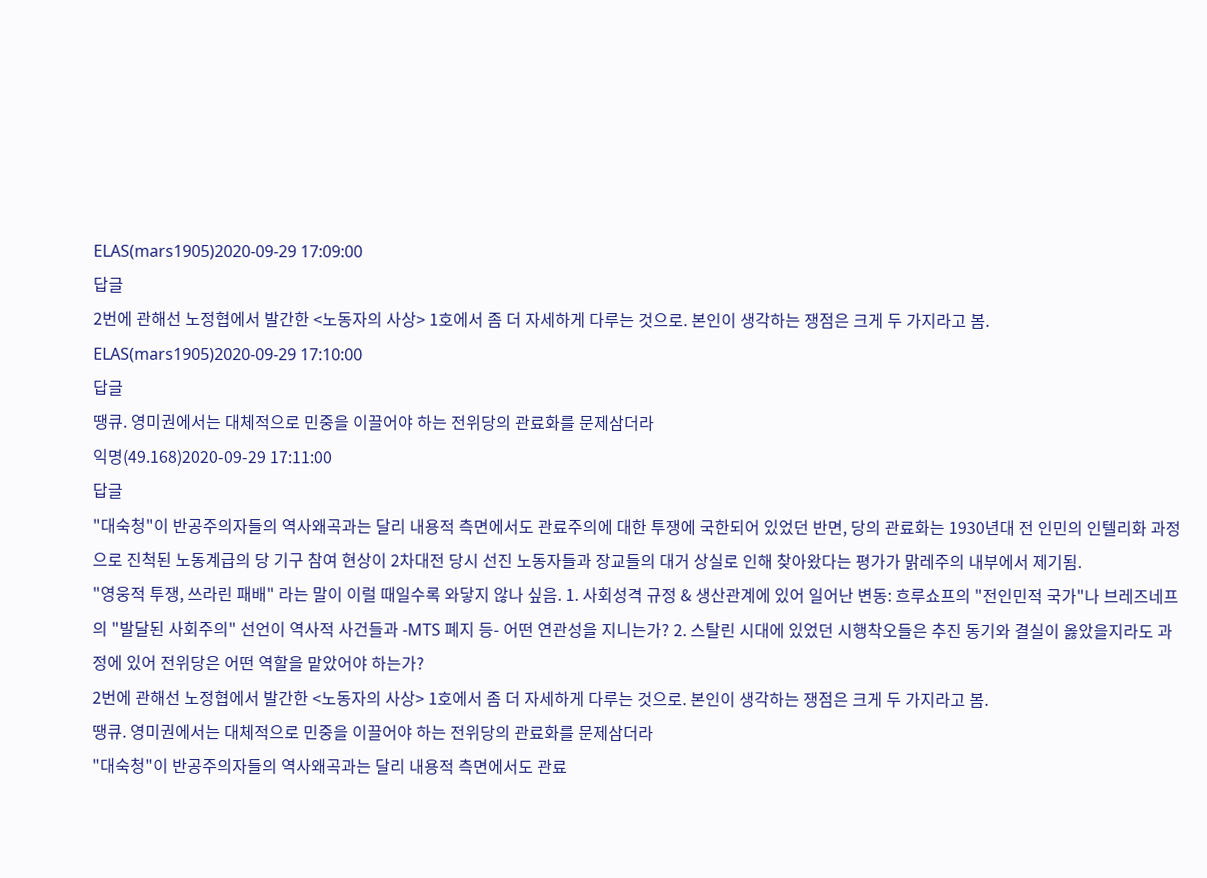ELAS(mars1905)2020-09-29 17:09:00
답글
2번에 관해선 노정협에서 발간한 <노동자의 사상> 1호에서 좀 더 자세하게 다루는 것으로. 본인이 생각하는 쟁점은 크게 두 가지라고 봄.
ELAS(mars1905)2020-09-29 17:10:00
답글
땡큐. 영미권에서는 대체적으로 민중을 이끌어야 하는 전위당의 관료화를 문제삼더라
익명(49.168)2020-09-29 17:11:00
답글
"대숙청"이 반공주의자들의 역사왜곡과는 달리 내용적 측면에서도 관료주의에 대한 투쟁에 국한되어 있었던 반면, 당의 관료화는 1930년대 전 인민의 인텔리화 과정으로 진척된 노동계급의 당 기구 참여 현상이 2차대전 당시 선진 노동자들과 장교들의 대거 상실로 인해 찾아왔다는 평가가 맑레주의 내부에서 제기됨.
"영웅적 투쟁, 쓰라린 패배" 라는 말이 이럴 때일수록 와닿지 않나 싶음. 1. 사회성격 규정 & 생산관계에 있어 일어난 변동: 흐루쇼프의 "전인민적 국가"나 브레즈네프의 "발달된 사회주의" 선언이 역사적 사건들과 -MTS 폐지 등- 어떤 연관성을 지니는가? 2. 스탈린 시대에 있었던 시행착오들은 추진 동기와 결실이 옳았을지라도 과정에 있어 전위당은 어떤 역할을 맡았어야 하는가?
2번에 관해선 노정협에서 발간한 <노동자의 사상> 1호에서 좀 더 자세하게 다루는 것으로. 본인이 생각하는 쟁점은 크게 두 가지라고 봄.
땡큐. 영미권에서는 대체적으로 민중을 이끌어야 하는 전위당의 관료화를 문제삼더라
"대숙청"이 반공주의자들의 역사왜곡과는 달리 내용적 측면에서도 관료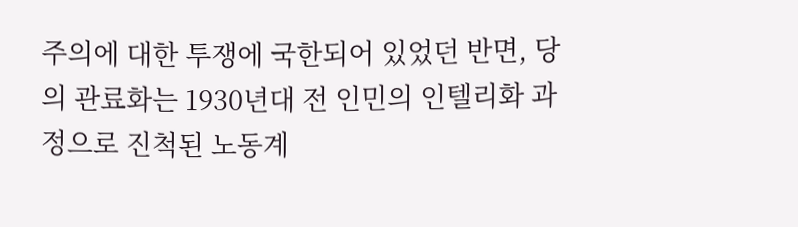주의에 대한 투쟁에 국한되어 있었던 반면, 당의 관료화는 1930년대 전 인민의 인텔리화 과정으로 진척된 노동계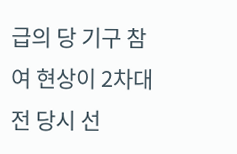급의 당 기구 참여 현상이 2차대전 당시 선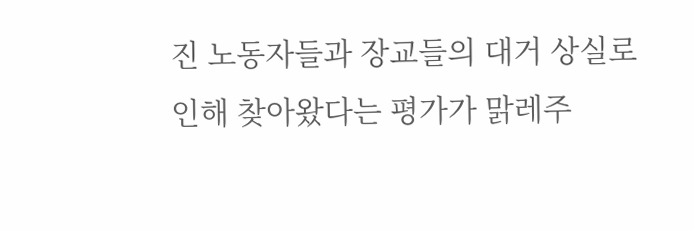진 노동자들과 장교들의 대거 상실로 인해 찾아왔다는 평가가 맑레주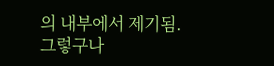의 내부에서 제기됨.
그렇구나